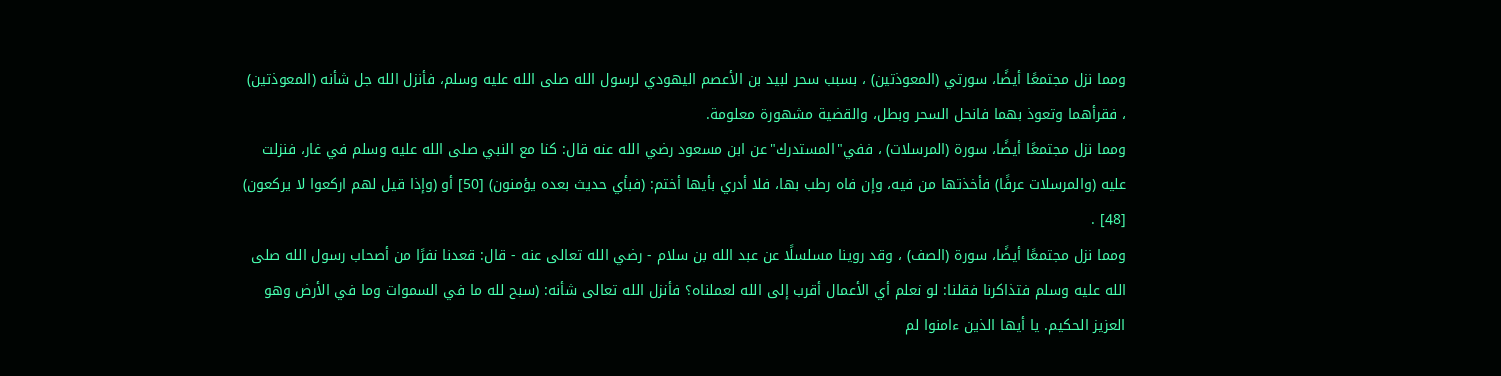ومما نزل مجتمعًا أيضًا، سورتي (المعوذتين) ، بسبب سحر لبيد بن الأعصم اليهودي لرسول الله صلى الله عليه وسلم، فأنزل الله جل شأنه (المعوذتين) ، فقرأهما وتعوذ بهما فانحل السحر وبطل، والقضية مشهورة معلومة.
ومما نزل مجتمعًا أيضًا، سورة (المرسلات) ، ففي"المستدرك"عن ابن مسعود رضي الله عنه قال: كنا مع النبي صلى الله عليه وسلم في غار، فنزلت عليه (والمرسلات عرفًا) فأخذتها من فيه، وإن فاه رطب بها، فلا أدري بأيها أختم: (فبأي حديث بعده يؤمنون) [50] أو (وإذا قيل لهم اركعوا لا يركعون) [48] .
ومما نزل مجتمعًا أيضًا، سورة (الصف) ، وقد روينا مسلسلًا عن عبد الله بن سلام - رضي الله تعالى عنه - قال: قعدنا نفرًا من أصحاب رسول الله صلى الله عليه وسلم فتذاكرنا فقلنا: لو نعلم أي الأعمال أقرب إلى الله لعملناه؟ فأنزل الله تعالى شأنه: (سبح لله ما في السموات وما في الأرض وهو العزيز الحكيم. يا أيها الذين ءامنوا لم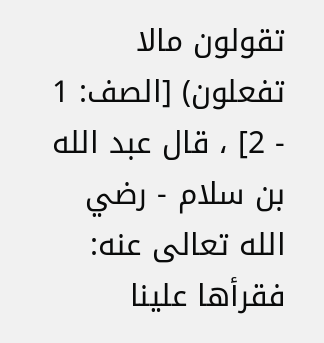تقولون مالا تفعلون) [الصف: 1 - 2] ، قال عبد الله بن سلام - رضي الله تعالى عنه: فقرأها علينا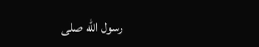رسول الله صلى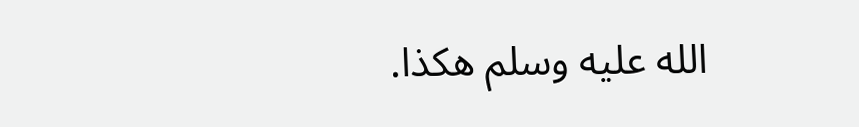الله عليه وسلم هكذا.